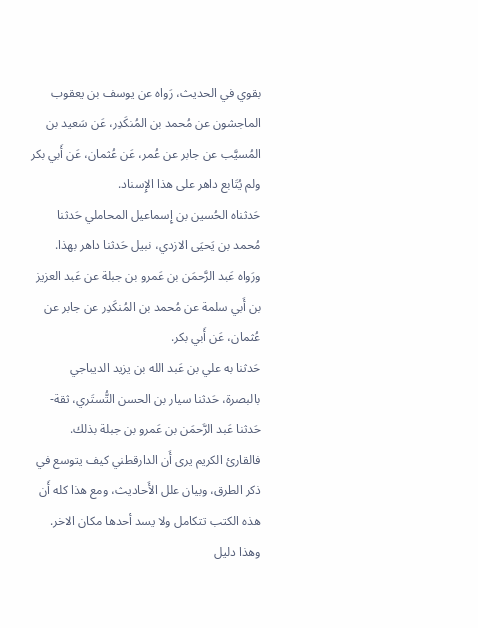بقوي في الحديث، رَواه عن يوسف بن يعقوب الماجشون عن مُحمد بن المُنكَدِر، عَن سَعيد بن المُسيَّب عن جابر عن عُمر، عَن عُثمان، عَن أَبي بكر ولم يُتَابع داهر على هذا الإِسناد.
حَدثناه الحُسين بن إِسماعيل المحاملي حَدثنا مُحمد بن يَحيَى الازدي، نبيل حَدثنا داهر بهذا.
ورَواه عَبد الرَّحمَن بن عَمرو بن جبلة عن عَبد العزيز بن أَبي سلمة عن مُحمد بن المُنكَدِر عن جابر عن عُثمان، عَن أَبي بكر.
حَدثنا به علي بن عَبد الله بن يزيد الديباجي بالبصرة، حَدثنا سيار بن الحسن التُّستَري، ثقة- حَدثنا عَبد الرَّحمَن بن عَمرو بن جبلة بذلك.
فالقارئ الكريم يرى أَن الدارقطني كيف يتوسع في ذكر الطرق، وبيان علل الأَحاديث، ومع هذا كله أَن هذه الكتب تتكامل ولا يسد أحدها مكان الاخر.
وهذا دليل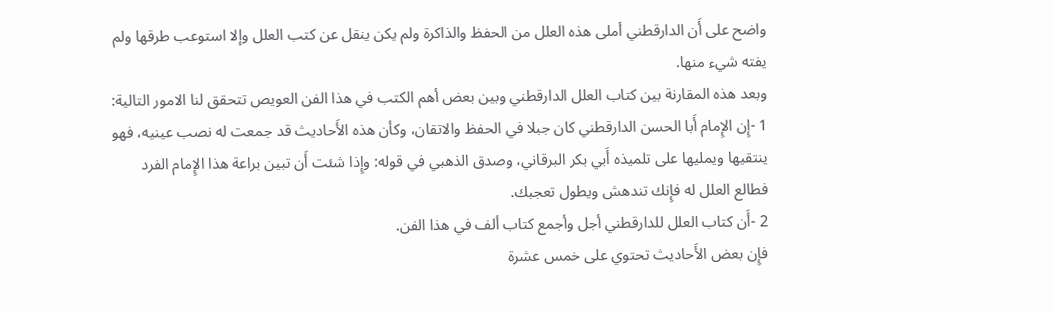واضح على أَن الدارقطني أملى هذه العلل من الحفظ والذاكرة ولم يكن ينقل عن كتب العلل وإلا استوعب طرقها ولم يفته شيء منها.
وبعد هذه المقارنة بين كتاب العلل الدارقطني وبين بعض أهم الكتب في هذا الفن العويص تتحقق لنا الامور التالية:
1 -إِن الإِمام أَبا الحسن الدارقطني كان جبلا في الحفظ والاتقان، وكأن هذه الأَحاديث قد جمعت له نصب عينيه، فهو ينتقيها ويمليها على تلميذه أَبي بكر البرقاني، وصدق الذهبي في قوله: وإِذا شئت أَن تبين براعة هذا الإِمام الفرد فطالع العلل له فإِنك تندهش ويطول تعجبك.
2 -أَن كتاب العلل للدارقطني أجل وأجمع كتاب ألف في هذا الفن.
فإِن بعض الأَحاديث تحتوي على خمس عشرة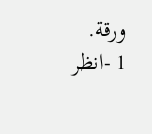ورقة.
1 -انظر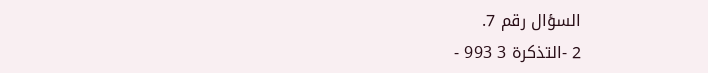السؤال رقم 7.
2 -التذكرة 3 993 -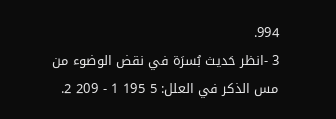994.
3 -انظر حَديث بُسرَة في نقض الوضوء من مس الذكر في العلل: 5 195 1 - 209 2.